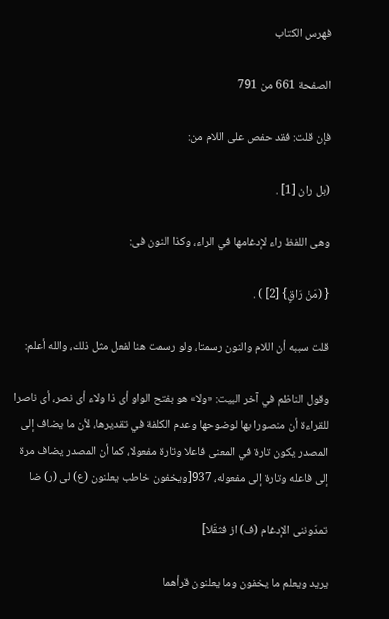فهرس الكتاب

الصفحة 661 من 791

فإن قلت: فقد حفص على اللام من:

(بل ران [1] .

وهى اللفظ راء لإدغامها في الراء، وكذا النون فى:

{ (مَنْ رَاقٍ} [2] ) .

قلت سببه أن اللام والنون رسمتا، ولو رسمت هنا لفعل مثل ذلك، والله أعلم:

وقول الناظم في آخر البيت: «ولا» هو بفتح الواو أى ذا ولاء أى نصر، أى ناصرا للقراءة أن منصورا بها لوضوحها وعدم الكلفة في تقديرها، لأن ما يضاف إلى المصدر يكون تارة في المعنى فاعلا وتارة مفعولا، كما أن المصدر يضاف مرة إلى فاعله وتارة إلى مفعوله، 937[ويخفون خاطب يعلنون (ع) لى (ر) ضا

تمدّوننى الإدغام (ف) از فثقّلا]

يريد ويعلم ما يخفون وما يعلنون قرأهما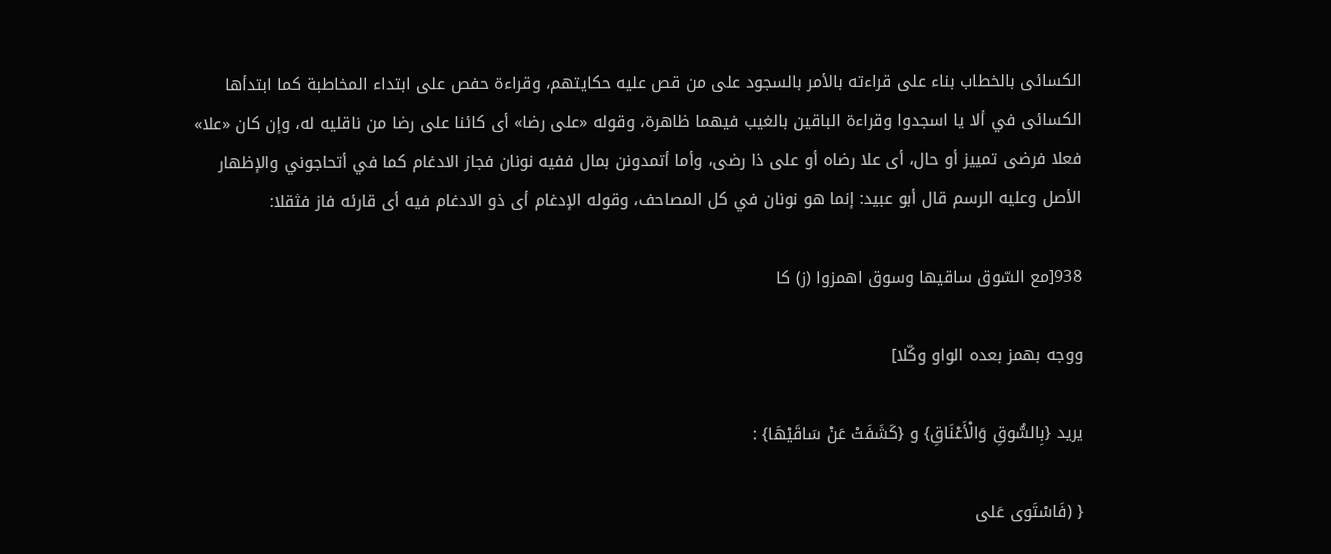الكسائى بالخطاب بناء على قراءته بالأمر بالسجود على من قص عليه حكايتهم، وقراءة حفص على ابتداء المخاطبة كما ابتدأها الكسائى في ألا يا اسجدوا وقراءة الباقين بالغيب فيهما ظاهرة، وقوله «على رضا» أى كائنا على رضا من ناقليه له، وإن كان «علا» فعلا فرضى تمييز أو حال، أى علا رضاه أو على ذا رضى، وأما أتمدونن بمال ففيه نونان فجاز الادغام كما في أتحاجوني والإظهار الأصل وعليه الرسم قال أبو عبيد: إنما هو نونان في كل المصاحف، وقوله الإدغام أى ذو الادغام فيه أى قارئه فاز فثقلا:

938[مع السّوق ساقيها وسوق اهمزوا (ز) كا

ووجه بهمز بعده الواو وكّلا]

يريد {بِالسُّوقِ وَالْأَعْنَاقِ} و {كَشَفَتْ عَنْ سَاقَيْهَا} :

{ (فَاسْتَوى عَلى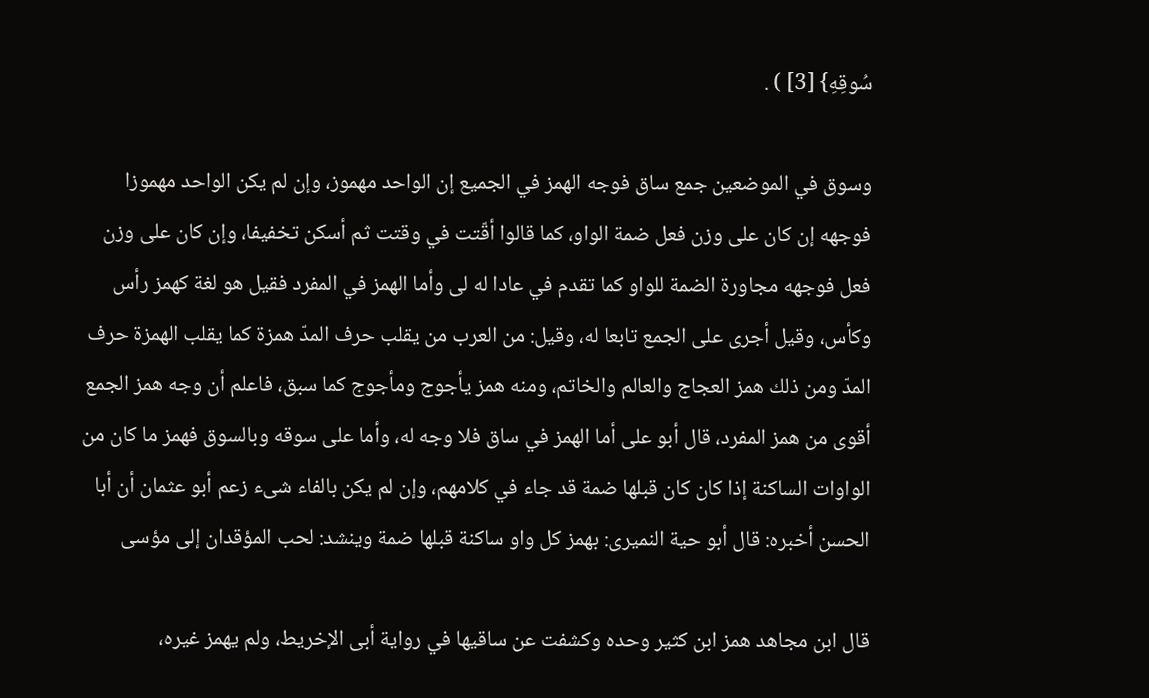سُوقِهِ} [3] ) .

وسوق في الموضعين جمع ساق فوجه الهمز في الجميع إن الواحد مهموز، وإن لم يكن الواحد مهموزا فوجهه إن كان على وزن فعل ضمة الواو، كما قالوا أقّتت في وقتت ثم أسكن تخفيفا، وإن كان على وزن فعل فوجهه مجاورة الضمة للواو كما تقدم في عادا له لى وأما الهمز في المفرد فقيل هو لغة كهمز رأس وكأس، وقيل أجرى على الجمع تابعا له، وقيل: من العرب من يقلب حرف المدّ همزة كما يقلب الهمزة حرف المدّ ومن ذلك همز العجاج والعالم والخاتم، ومنه همز يأجوج ومأجوج كما سبق، فاعلم أن وجه همز الجمع أقوى من همز المفرد، قال أبو على أما الهمز في ساق فلا وجه له، وأما على سوقه وبالسوق فهمز ما كان من الواوات الساكنة إذا كان كان قبلها ضمة قد جاء في كلامهم، وإن لم يكن بالفاء شىء زعم أبو عثمان أن أبا الحسن أخبره: قال أبو حية النميرى: بهمز كل واو ساكنة قبلها ضمة وينشد: لحب المؤقدان إلى مؤسى

قال ابن مجاهد همز ابن كثير وحده وكشفت عن ساقيها في رواية أبى الإخريط، ولم يهمز غيره،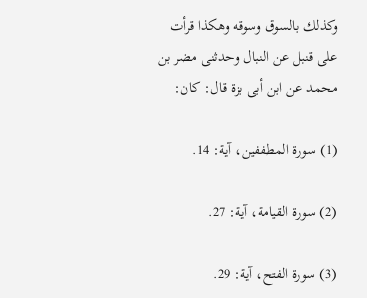وكذلك بالسوق وسوقه وهكذا قرأت على قنبل عن النبال وحدثنى مضر بن محمد عن ابن أبى بزة قال: كان:

(1) سورة المطففين، آية: 14.

(2) سورة القيامة، آية: 27.

(3) سورة الفتح، آية: 29.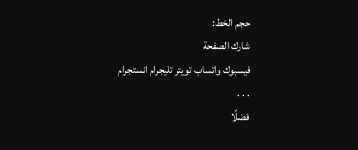حجم الخط:
شارك الصفحة
فيسبوك واتساب تويتر تليجرام انستجرام
. . .
فضلًا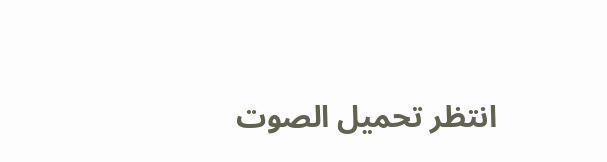انتظر تحميل الصوت